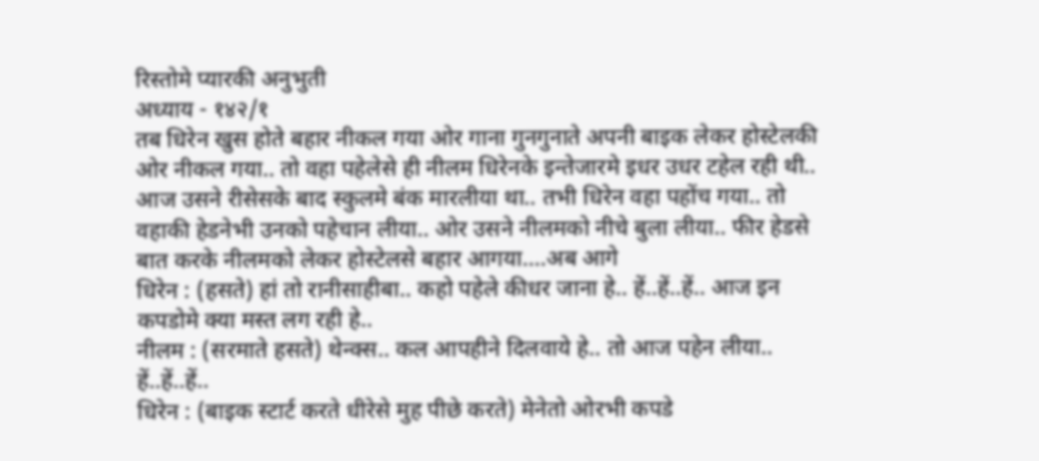रिस्तोमे प्यारकी अनुभुती
अध्याय - १४२/१
तब धिरेन खुस होते बहार नीकल गया ओर गाना गुनगुनाते अपनी बाइक लेकर होस्टेलकी ओर नीकल गया.. तो वहा पहेलेसे ही नीलम धिरेनके इन्तेजारमे इधर उधर टहेल रही थी.. आज उसने रीसेसके बाद स्कुलमे बंक मारलीया था.. तभी धिरेन वहा पहोंच गया.. तो वहाकी हेडनेभी उनको पहेचान लीया.. ओर उसने नीलमको नीचे बुला लीया.. फीर हेडसे बात करके नीलमको लेकर होस्टेलसे बहार आगया....अब आगे
धिरेन : (हसते) हां तो रानीसाहीबा.. कहो पहेले कीधर जाना हे.. हें..हें..हें.. आज इन कपडोमे क्या मस्त लग रही हे..
नीलम : (सरमाते हसते) थेन्क्स.. कल आपहीने दिलवाये हे.. तो आज पहेन लीया.. हें..हें..हें..
धिरेन : (बाइक स्टार्ट करते धीरेसे मुह पीछे करते) मेनेतो ओरभी कपडे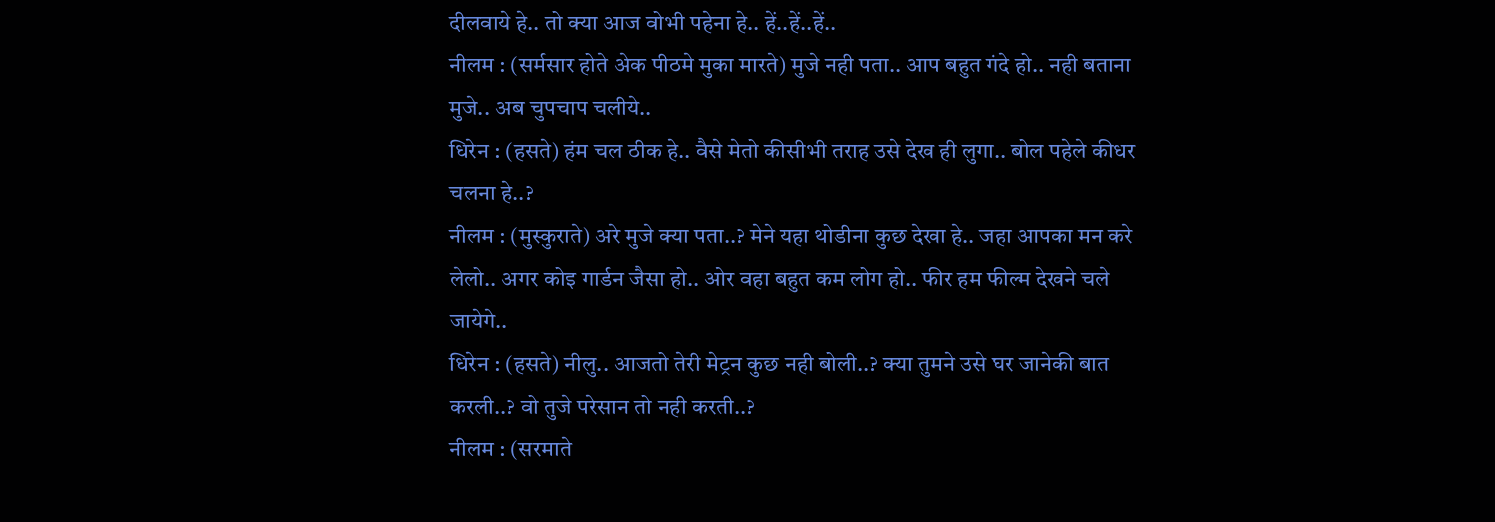दीलवाये हे.. तो क्या आज वोभी पहेना हे.. हें..हें..हें..
नीलम : (सर्मसार होते अेक पीठमे मुका मारते) मुजे नही पता.. आप बहुत गंदे हो.. नही बताना मुजे.. अब चुपचाप चलीये..
धिरेन : (हसते) हंम चल ठीक हे.. वैसे मेतो कीसीभी तराह उसे देख ही लुगा.. बोल पहेले कीधर चलना हे..?
नीलम : (मुस्कुराते) अरे मुजे क्या पता..? मेने यहा थोडीना कुछ देखा हे.. जहा आपका मन करे लेलो.. अगर कोइ गार्डन जैसा हो.. ओर वहा बहुत कम लोग हो.. फीर हम फील्म देखने चले जायेगे..
धिरेन : (हसते) नीलु.. आजतो तेरी मेट्रन कुछ नही बोली..? क्या तुमने उसे घर जानेकी बात करली..? वो तुजे परेसान तो नही करती..?
नीलम : (सरमाते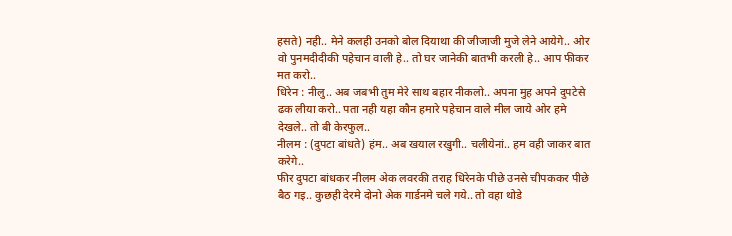हसते) नही.. मेने कलही उनको बोल दियाथा की जीजाजी मुजे लेने आयेगे.. ओर वो पुनमदीदीकी पहेचान वाली हे.. तो घर जानेकी बातभी करली हे.. आप फीकर मत करो..
धिरेन : नीलु.. अब जबभी तुम मेरे साथ बहार नीकलो.. अपना मुह अपने दुपटेसे ढक लीया करो.. पता नही यहा कौन हमारे पहेचान वाले मील जाये ओर हमे देखले.. तो बी केरफुल..
नीलम : (दुपटा बांधते) हंम.. अब खयाल रखुगी.. चलीयेनां.. हम वही जाकर बात करेगे..
फीर दुपटा बांधकर नीलम अेक लवरकी तराह धिरेनके पीछे उनसे चीपककर पीछे बैठ गइ.. कुछही देरमे दोनो अेक गार्डनमे चले गये.. तो वहा थोडे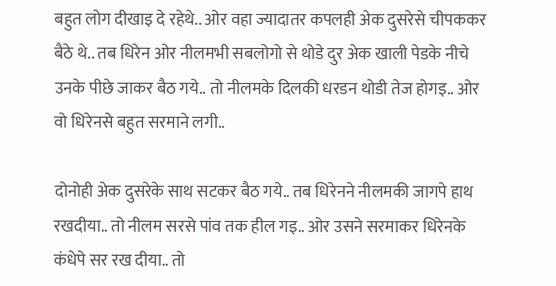बहुत लोग दीखाइ दे रहेथे.. ओर वहा ज्यादातर कपलही अेक दुसरेसे चीपककर बैठे थे.. तब धिरेन ओर नीलमभी सबलोगो से थोडे दुर अेक खाली पेडके नीचे उनके पीछे जाकर बैठ गये.. तो नीलमके दिलकी धरडन थोडी तेज होगइ.. ओर वो धिरेनसे बहुत सरमाने लगी..

दोनोही अेक दुसरेके साथ सटकर बैठ गये.. तब धिरेनने नीलमकी जागपे हाथ रखदीया.. तो नीलम सरसे पांव तक हील गइ.. ओर उसने सरमाकर धिरेनके कंधेपे सर रख दीया.. तो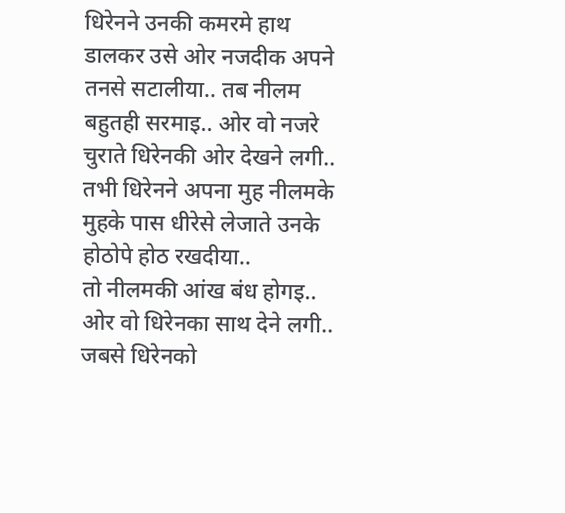धिरेनने उनकी कमरमे हाथ डालकर उसे ओर नजदीक अपने तनसे सटालीया.. तब नीलम बहुतही सरमाइ.. ओर वो नजरे चुराते धिरेनकी ओर देखने लगी.. तभी धिरेनने अपना मुह नीलमके मुहके पास धीरेसे लेजाते उनके होठोपे होठ रखदीया..
तो नीलमकी आंख बंध होगइ.. ओर वो धिरेनका साथ देने लगी.. जबसे धिरेनको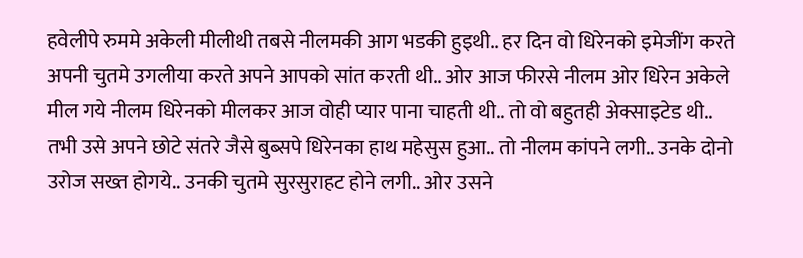हवेलीपे रुममे अकेली मीलीथी तबसे नीलमकी आग भडकी हुइथी.. हर दिन वो धिरेनको इमेजींग करते अपनी चुतमे उगलीया करते अपने आपको सांत करती थी.. ओर आज फीरसे नीलम ओर धिरेन अकेले मील गये नीलम धिरेनको मीलकर आज वोही प्यार पाना चाहती थी.. तो वो बहुतही अेक्साइटेड थी..
तभी उसे अपने छोटे संतरे जैसे बुब्सपे धिरेनका हाथ महेसुस हुआ.. तो नीलम कांपने लगी.. उनके दोनो उरोज सख्त होगये.. उनकी चुतमे सुरसुराहट होने लगी.. ओर उसने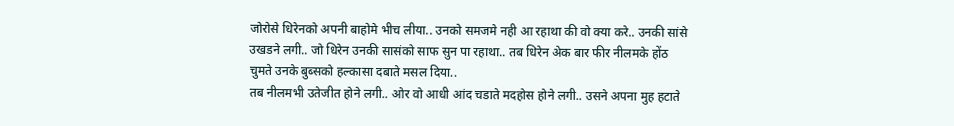जोरोसे धिरेनको अपनी बाहोमे भीच लीया.. उनको समजमे नही आ रहाथा की वो क्या करे.. उनकी सांसे उखडने लगी.. जो धिरेन उनकी सासंको साफ सुन पा रहाथा.. तब धिरेन अेक बार फीर नीलमके होंठ चुमते उनके बुब्सको हल्कासा दबाते मसल दिया..
तब नीलमभी उतेजीत होने लगी.. ओर वो आधी आंद चडाते मदहोस होने लगी.. उसने अपना मुह हटाते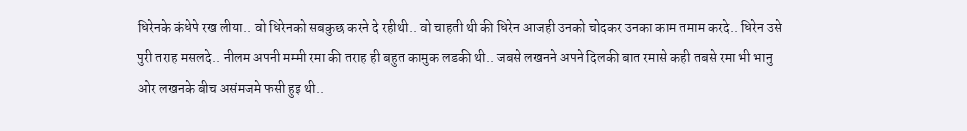धिरेनके कंधेपे रख लीया.. वो धिरेनको सबकुछ करने दे रहीथी.. वो चाहती थी की धिरेन आजही उनको चोदकर उनका काम तमाम करदे.. धिरेन उसे पुरी तराह मसलदे.. नीलम अपनी मम्मी रमा की तराह ही बहुत कामुक लडकी थी.. जबसे लखनने अपने दिलकी बात रमासे कही तबसे रमा भी भानु ओर लखनके बीच असंमजमे फसी हुइ थी..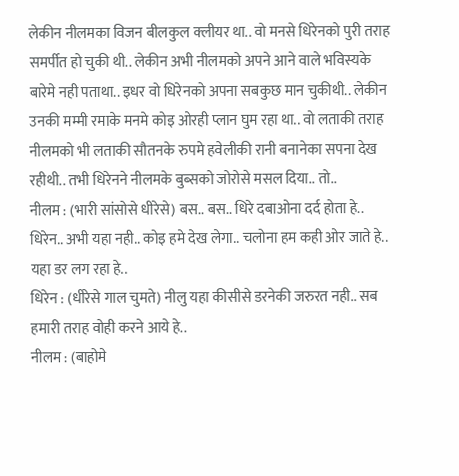लेकीन नीलमका विजन बीलकुल क्लीयर था.. वो मनसे धिरेनको पुरी तराह समर्पीत हो चुकी थी.. लेकीन अभी नीलमको अपने आने वाले भविस्यके बारेमे नही पताथा.. इधर वो धिरेनको अपना सबकुछ मान चुकीथी.. लेकीन उनकी मम्मी रमाके मनमे कोइ ओरही प्लान घुम रहा था.. वो लताकी तराह नीलमको भी लताकी सौतनके रुपमे हवेलीकी रानी बनानेका सपना देख रहीथी.. तभी धिरेनने नीलमके बुब्सको जोरोसे मसल दिया.. तो..
नीलम : (भारी सांसोसे धीरेसे) बस.. बस.. धिरे दबाओना दर्द होता हे.. धिरेन.. अभी यहा नही.. कोइ हमे देख लेगा.. चलोना हम कही ओर जाते हे.. यहा डर लग रहा हे..
धिरेन : (धीरेसे गाल चुमते) नीलु यहा कीसीसे डरनेकी जरुरत नही.. सब हमारी तराह वोही करने आये हे..
नीलम : (बाहोमे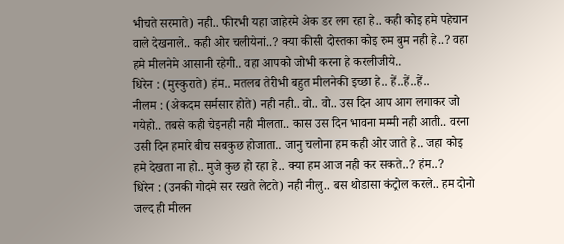भीचते सरमाते) नही.. फीरभी यहा जाहेरमे अेक डर लग रहा हे.. कही कोइ हमे पहेचान वाले देखनाले.. कही ओर चलीयेनां..? क्या कीसी दोस्तका कोइ रुम बुम नही हे..? वहा हमे मीलनेमे आसानी रहेगी.. वहा आपको जोभी करना हे करलीजीये..
धिरेन : (मुस्कुराते) हंम.. मतलब तेरीभी बहुत मीलनेकी इच्छा हे.. हें..हें..हें..
नीलम : (अेकदम सर्मसार होते) नही नही.. वो.. वो.. उस दिन आप आग लगाकर जो गयेहो.. तबसे कही चेइनही नही मीलता.. कास उस दिन भावना मम्मी नही आती.. वरना उसी दिन हमारे बीच सबकुछ होजाता.. जानु चलोना हम कही ओर जाते हे.. जहा कोइ हमे देखता ना हो.. मुजे कुछ हो रहा हे.. क्या हम आज नही कर सकते..? हंम..?
धिरेन : (उनकी गोदमे सर रखते लेटते) नही नीलु.. बस थोडासा कंट्रोल करले.. हम दोनो जल्द ही मीलन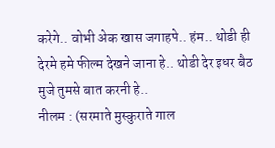करेगे.. वोभी अेक खास जगाहपे.. हंम.. थोडी ही देरमे हमे फील्म देखने जाना हे.. थोडी देर इधर बैठ मुजे तुमसे बात करनी हे..
नीलम : (सरमाते मुस्कुराते गाल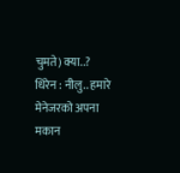चुमते) क्या..?
धिरेन : नीलु.. हमारे मेनेजरको अपना मकान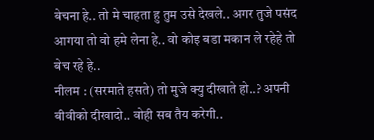बेचना हे.. तो मे चाहता हु तुम उसे देखले.. अगर तुजे पसंद आगया तो वो हमे लेना हे.. वो कोइ बडा मकान ले रहेहे तो बेच रहे हे..
नीलम : (सरमाते हसते) तो मुजे क्यु दीखाते हो..? अपनी बीवीको दीखादो.. वोही सब तैय करेगी..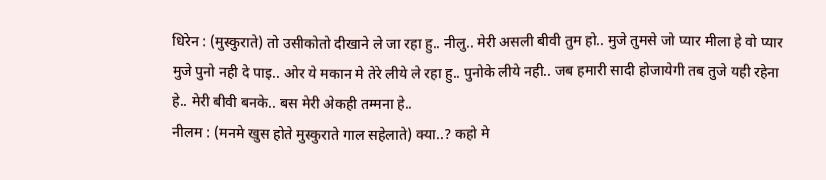धिरेन : (मुस्कुराते) तो उसीकोतो दीखाने ले जा रहा हु.. नीलु.. मेरी असली बीवी तुम हो.. मुजे तुमसे जो प्यार मीला हे वो प्यार मुजे पुनो नही दे पाइ.. ओर ये मकान मे तेरे लीये ले रहा हु.. पुनोके लीये नही.. जब हमारी सादी होजायेगी तब तुजे यही रहेना हे.. मेरी बीवी बनके.. बस मेरी अेकही तम्मना हे..
नीलम : (मनमे खुस होते मुस्कुराते गाल सहेलाते) क्या..? कहो मे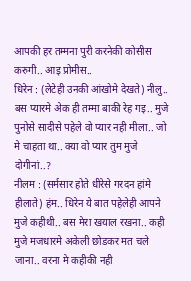आपकी हर तम्मना पुरी करनेकी कोसीस करुगी.. आइ प्रोमीस..
धिरेन : (लेटेही उनकी आंखोमे देखते) नीलु.. बस प्यारमे अेक ही तम्मा बाकी रेह गइ.. मुजे पुनोसे सादीसे पहेले वो प्यार नही मीला.. जो मे चाहता था.. क्या वो प्यार तुम मुजे दोगीनां..?
नीलम : (सर्मसार होते धीरेसे गरदन हांमे हीलाते) हंम.. धिरेन ये बात पहेलेही आपने मुजे कहीथी.. बस मेरा खयाल रखना.. कही मुजे मजधारमे अकेली छोडकर मत चले जाना.. वरना मे कहीकी नही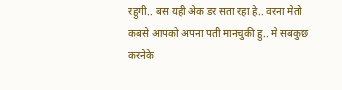रहुगी.. बस यही अेक डर सता रहा हे.. वरना मेतो कबसे आपको अपना पती मानचुकी हु.. मे सबकुछ करनेके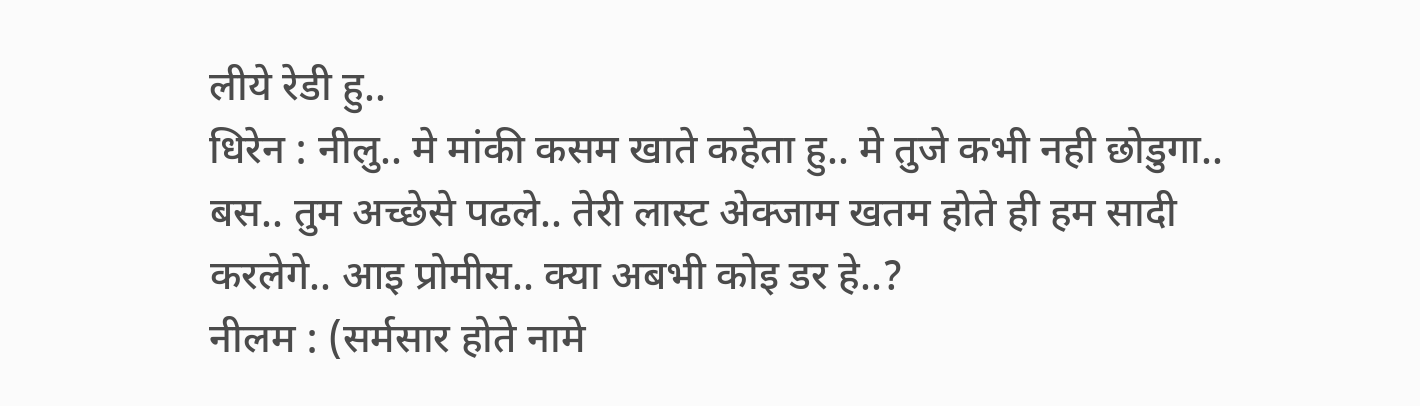लीये रेडी हु..
धिरेन : नीलु.. मे मांकी कसम खाते कहेता हु.. मे तुजे कभी नही छोडुगा.. बस.. तुम अच्छेसे पढले.. तेरी लास्ट अेक्जाम खतम होते ही हम सादी करलेगे.. आइ प्रोमीस.. क्या अबभी कोइ डर हे..?
नीलम : (सर्मसार होते नामे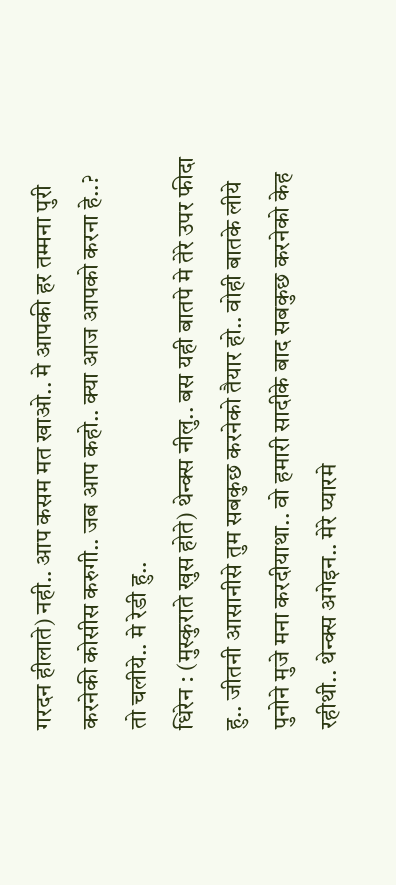गरदन हीलाते) नही.. आप कसम मत खाओ.. मे आपकी हर तम्मना पुरी करनेकी कोसीस करुगी.. जब आप कहो.. क्या आज आपको करना हे..? तो चलीये.. मे रेडी हु..
धिरेन : (मुस्कुराते खुस होते) थेन्क्स नीलु.. बस यही बातपे मे तेरे उपर फीदा हु.. जीतनी आसानीसे तुम सबकुछ करनेको तैयार हो.. वोही बातके लीये पुनोने मुजे मना करदीयाथा.. वो हमारी सादीके बाद सबकुछ करनेको केह रहीथी.. थेन्क्स अगेइन.. मेरे प्यारमे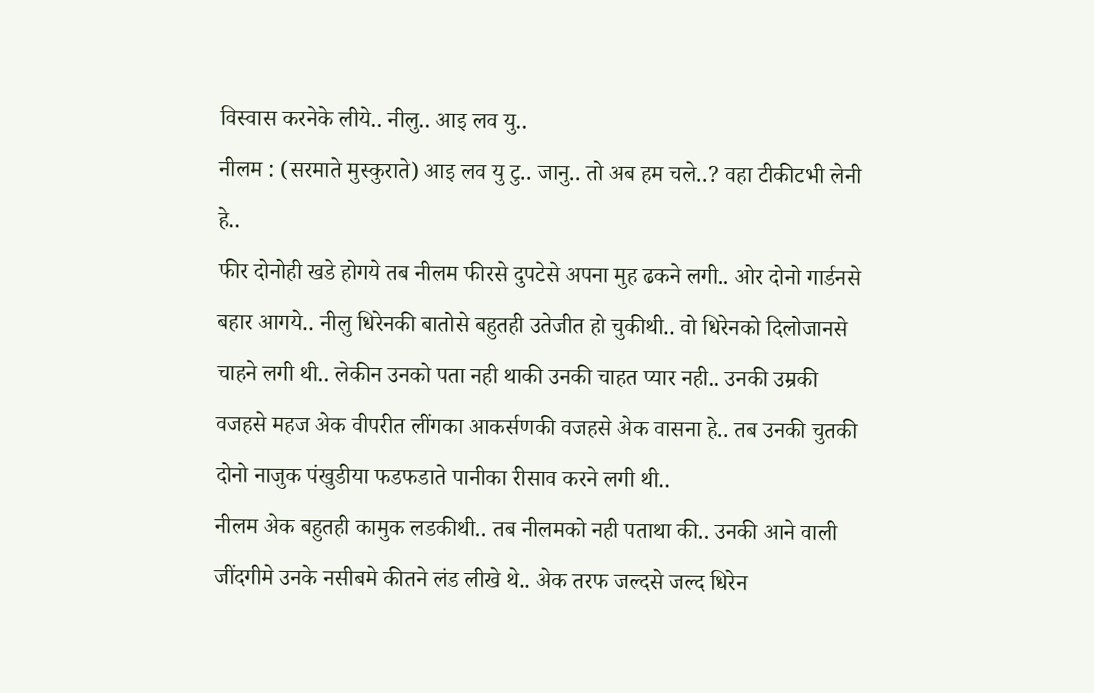विस्वास करनेके लीये.. नीलु.. आइ लव यु..
नीलम : (सरमाते मुस्कुराते) आइ लव यु टु.. जानु.. तो अब हम चले..? वहा टीकीटभी लेनी हे..
फीर दोनोही खडे होगये तब नीलम फीरसे दुपटेसे अपना मुह ढकने लगी.. ओर दोनो गार्डनसे बहार आगये.. नीलु धिरेनकी बातोसे बहुतही उतेजीत हो चुकीथी.. वो धिरेनको दिलोजानसे चाहने लगी थी.. लेकीन उनको पता नही थाकी उनकी चाहत प्यार नही.. उनकी उम्रकी वजहसे महज अेक वीपरीत लींगका आकर्सणकी वजहसे अेक वासना हे.. तब उनकी चुतकी दोनो नाजुक पंखुडीया फडफडाते पानीका रीसाव करने लगी थी..
नीलम अेक बहुतही कामुक लडकीथी.. तब नीलमको नही पताथा की.. उनकी आने वाली जींदगीमे उनके नसीबमे कीतने लंड लीखे थे.. अेक तरफ जल्दसे जल्द धिरेन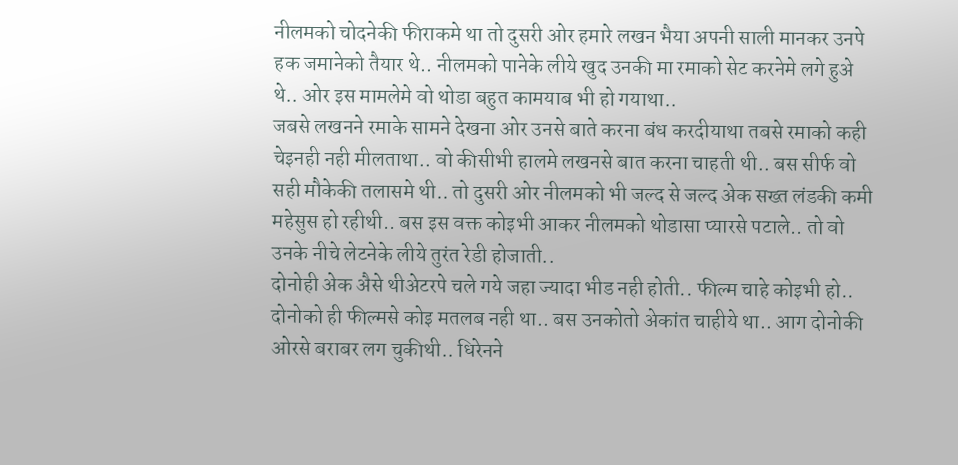नीलमको चोदनेकी फीराकमे था तो दुसरी ओर हमारे लखन भैया अपनी साली मानकर उनपे हक जमानेको तैयार थे.. नीलमको पानेके लीये खुद उनकी मा रमाको सेट करनेमे लगे हुअे थे.. ओर इस मामलेमे वो थोडा बहुत कामयाब भी हो गयाथा..
जबसे लखनने रमाके सामने देखना ओर उनसे बाते करना बंध करदीयाथा तबसे रमाको कही चेइनही नही मीलताथा.. वो कीसीभी हालमे लखनसे बात करना चाहती थी.. बस सीर्फ वो सही मौकेकी तलासमे थी.. तो दुसरी ओर नीलमको भी जल्द से जल्द अेक सख्त लंडकी कमी महेसुस हो रहीथी.. बस इस वक्त कोइभी आकर नीलमको थोडासा प्यारसे पटाले.. तो वो उनके नीचे लेटनेके लीये तुरंत रेडी होजाती..
दोनोही अेक अैसे थीअेटरपे चले गये जहा ज्यादा भीड नही होती.. फील्म चाहे कोइभी हो.. दोनोको ही फील्मसे कोइ मतलब नही था.. बस उनकोतो अेकांत चाहीये था.. आग दोनोकी ओरसे बराबर लग चुकीथी.. धिरेनने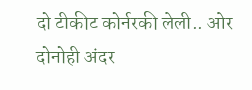दो टीकीट कोर्नरकी लेली.. ओर दोनोही अंदर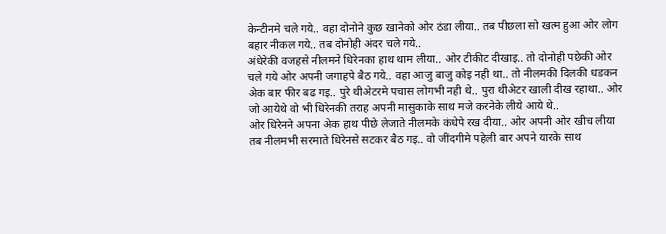केन्टीनमे चले गये.. वहा दोनोने कुछ खानेको ओर ठंडा लीया.. तब पीछला सो खत्म हुआ ओर लोग बहार नीकल गये.. तब दोनोही अंदर चले गये..
अंधेरेकी वजहसे नीलमने धिरेनका हाथ थाम लीया.. ओर टीकीट दीखाइ.. तो दोनोही पछेकी ओर चले गये ओर अपनी जगाहपे बैठ गये.. वहा आजु बाजु कोइ नही था.. तो नीलमकी दिलकी धडकन अेक बार फीर बढ गइ.. पुरे थीअेटरमे पचास लोगभी नही थे.. पुरा थीअेटर खाली दीख रहाथा.. ओर जो आयेथे वो भी धिरेनकी तराह अपनी मासुकाके साथ मजे करनेके लीये आये थे..
ओर धिरेनने अपना अेक हाथ पीछे लेजाते नीलमके कंधेपे रख दीया.. ओर अपनी ओर खीच लीया तब नीलमभी सरमाते धिरेनसे सटकर बैठ गइ.. वो जींदगीमे पहेली बार अपने यारके साथ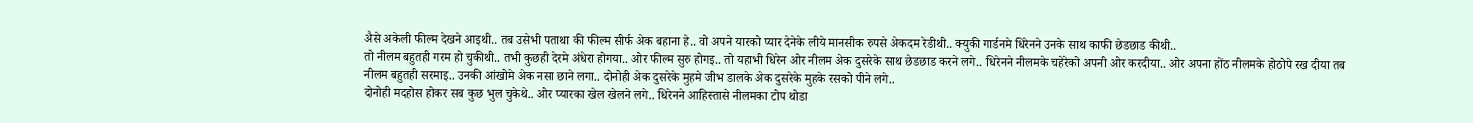अैसे अकेली फील्म देखने आइथी.. तब उसेभी पताथा की फील्म सीर्फ अेक बहाना हे.. वो अपने यारको प्यार देनेके लीये मानसीक रुपसे अेकदम रेडीथी.. क्युकी गार्डनमे धिरेनने उनके साथ काफी छेडछाड कीथी..
तो नीलम बहुतही गरम हो चुकीथी.. तभी कुछही देरमे अंधेरा होगया.. ओर फील्म सुरु होगइ.. तो यहाभी धिरेन ओर नीलम अेक दुसरेके साथ छेडछाड करने लगे.. धिरेनने नीलमके चहेरेको अपनी ओर करदीया.. ओर अपना होंठ नीलमके होठोपे रख दीया तब नीलम बहुतही सरमाइ.. उनकी आंखोमे अेक नसा छाने लगा.. दोनोही अेक दुसरेके मुहमे जीभ डालके अेक दुसरेके मुहके रसको पीने लगे..
दोनोही मदहोस होकर सब कुछ भुल चुकेथे.. ओर प्यारका खेल खेलने लगे.. धिरेनने आहिस्तासे नीलमका टोप थोडा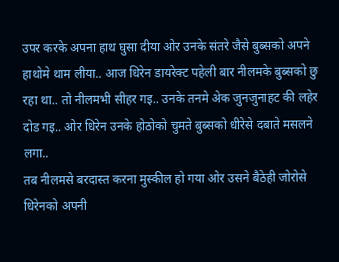उपर करके अपना हाथ घुसा दीया ओर उनके संतरे जैसे बुब्सको अपने हाथोमे थाम लीया.. आज धिरेन डायरेक्ट पहेली बार नीलमके बुब्सको छु रहा था.. तो नीलमभी सीहर गइ.. उनके तनमे अेक जुनजुनाहट की लहेर दोड गइ.. ओर धिरेन उनके होठोको चुमते बुब्सको धीरेसे दबाते मसलने लगा..
तब नीलमसे बरदास्त करना मुस्कील हो गया ओर उसने बैठेही जोरोसे धिरेनको अपनी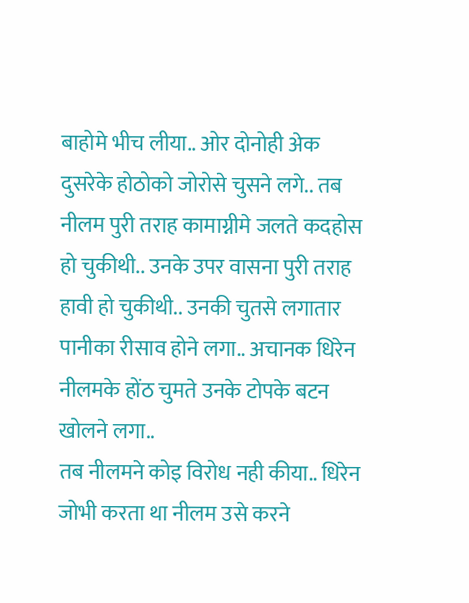बाहोमे भीच लीया.. ओर दोनोही अेक दुसरेके होठोको जोरोसे चुसने लगे.. तब नीलम पुरी तराह कामाग्नीमे जलते कदहोस हो चुकीथी.. उनके उपर वासना पुरी तराह हावी हो चुकीथी.. उनकी चुतसे लगातार पानीका रीसाव होने लगा.. अचानक धिरेन नीलमके होंठ चुमते उनके टोपके बटन खोलने लगा..
तब नीलमने कोइ विरोध नही कीया.. धिरेन जोभी करता था नीलम उसे करने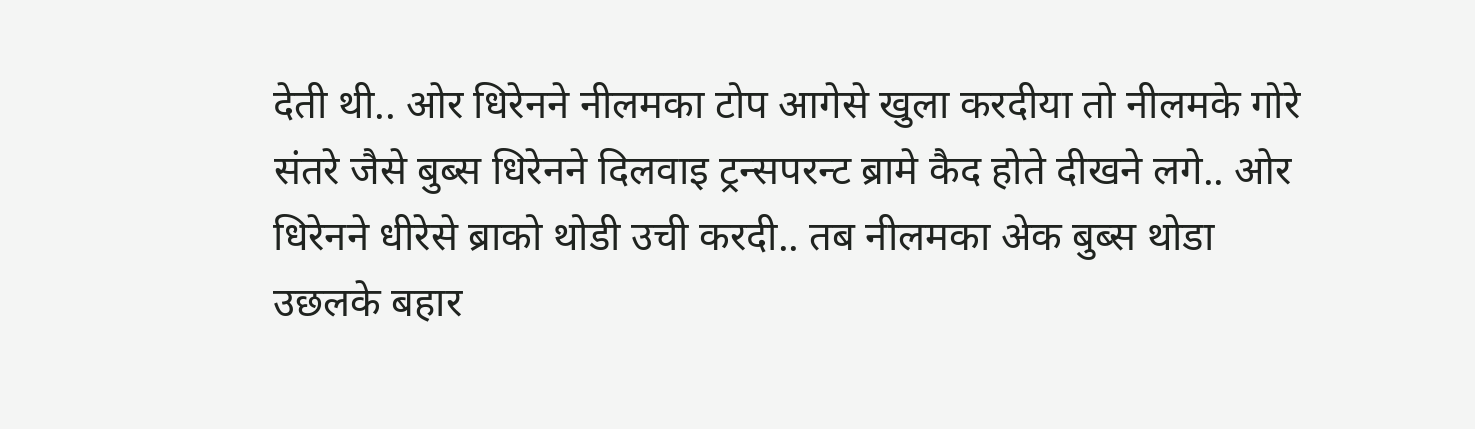देती थी.. ओर धिरेनने नीलमका टोप आगेसे खुला करदीया तो नीलमके गोरे संतरे जैसे बुब्स धिरेनने दिलवाइ ट्रन्सपरन्ट ब्रामे कैद होते दीखने लगे.. ओर धिरेनने धीरेसे ब्राको थोडी उची करदी.. तब नीलमका अेक बुब्स थोडा उछलके बहार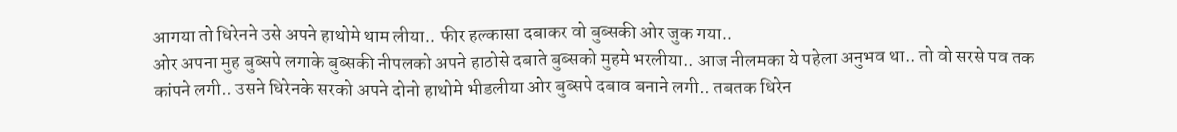आगया तो धिरेनने उसे अपने हाथोमे थाम लीया.. फीर हल्कासा दबाकर वो बुब्सकी ओर जुक गया..
ओर अपना मुह बुब्सपे लगाके बुब्सकी नीपलको अपने हाठोसे दबाते बुब्सको मुहमे भरलीया.. आज नीलमका ये पहेला अनुभव था.. तो वो सरसे पव तक कांपने लगी.. उसने धिरेनके सरको अपने दोनो हाथोमे भीडलीया ओर बुब्सपे दबाव बनाने लगी.. तबतक धिरेन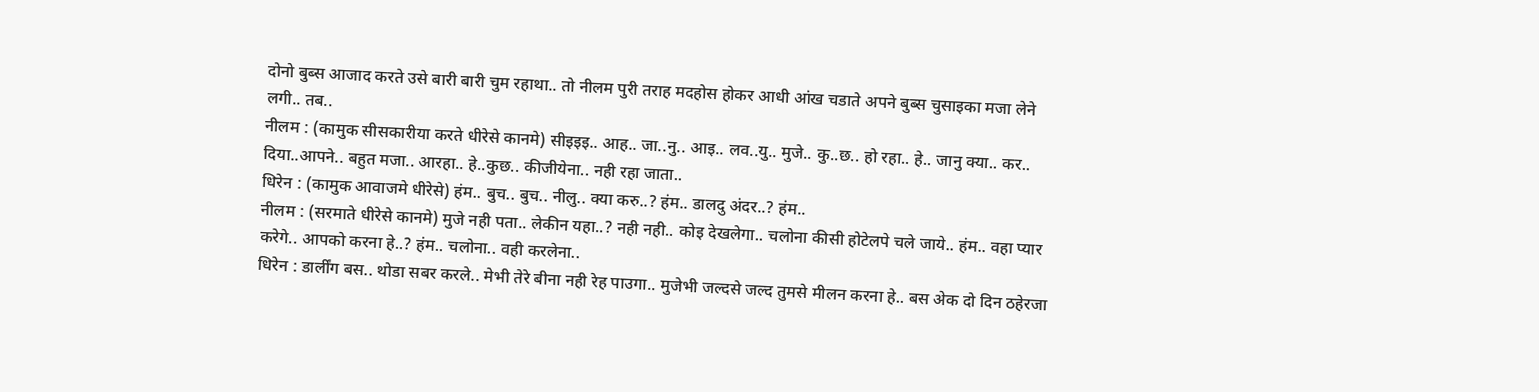दोनो बुब्स आजाद करते उसे बारी बारी चुम रहाथा.. तो नीलम पुरी तराह मदहोस होकर आधी आंख चडाते अपने बुब्स चुसाइका मजा लेने लगी.. तब..
नीलम : (कामुक सीसकारीया करते धीरेसे कानमे) सीइइइ.. आह.. जा..नु.. आइ.. लव..यु.. मुजे.. कु..छ.. हो रहा.. हे.. जानु क्या.. कर.. दिया..आपने.. बहुत मजा.. आरहा.. हे..कुछ.. कीजीयेना.. नही रहा जाता..
धिरेन : (कामुक आवाजमे धीरेसे) हंम.. बुच.. बुच.. नीलु.. क्या करु..? हंम.. डालदु अंदर..? हंम..
नीलम : (सरमाते धीरेसे कानमे) मुजे नही पता.. लेकीन यहा..? नही नही.. कोइ देखलेगा.. चलोना कीसी होटेलपे चले जाये.. हंम.. वहा प्यार करेगे.. आपको करना हे..? हंम.. चलोना.. वही करलेना..
धिरेन : डार्लींग बस.. थोडा सबर करले.. मेभी तेरे बीना नही रेह पाउगा.. मुजेभी जल्दसे जल्द तुमसे मीलन करना हे.. बस अेक दो दिन ठहेरजा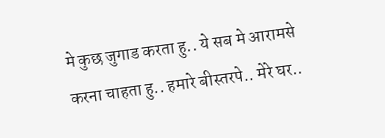मे कुछ जुगाड करता हु.. ये सब मे आरामसे करना चाहता हु.. हमारे बीस्तरपे.. मेरे घर..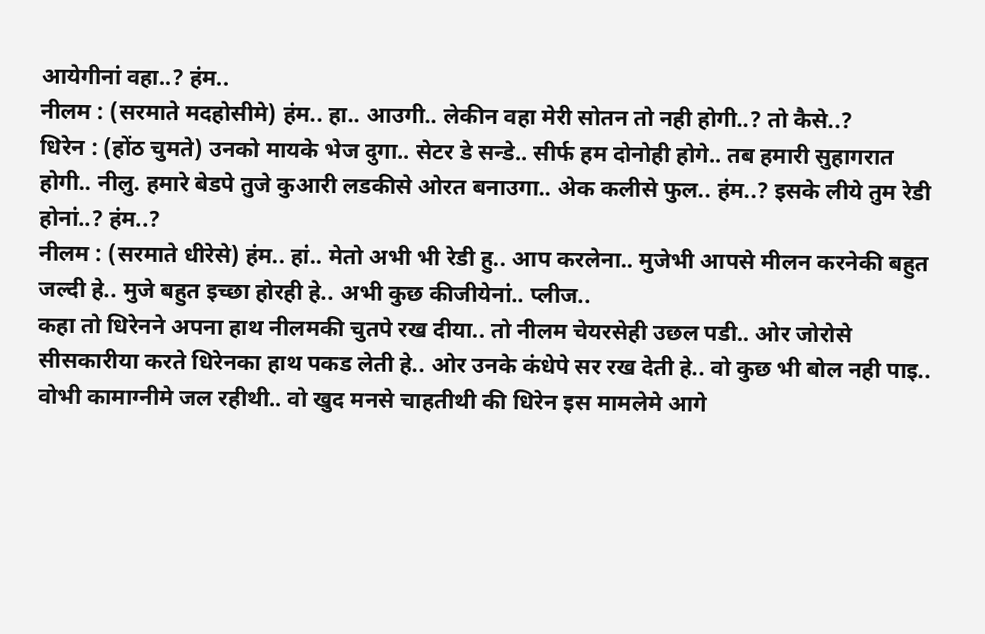आयेगीनां वहा..? हंम..
नीलम : (सरमाते मदहोसीमे) हंम.. हा.. आउगी.. लेकीन वहा मेरी सोतन तो नही होगी..? तो कैसे..?
धिरेन : (होंठ चुमते) उनको मायके भेज दुगा.. सेटर डे सन्डे.. सीर्फ हम दोनोही होगे.. तब हमारी सुहागरात होगी.. नीलु. हमारे बेडपे तुजे कुआरी लडकीसे ओरत बनाउगा.. अेक कलीसे फुल.. हंम..? इसके लीये तुम रेडी होनां..? हंम..?
नीलम : (सरमाते धीरेसे) हंम.. हां.. मेतो अभी भी रेडी हु.. आप करलेना.. मुजेभी आपसे मीलन करनेकी बहुत जल्दी हे.. मुजे बहुत इच्छा होरही हे.. अभी कुछ कीजीयेनां.. प्लीज..
कहा तो धिरेनने अपना हाथ नीलमकी चुतपे रख दीया.. तो नीलम चेयरसेही उछल पडी.. ओर जोरोसे सीसकारीया करते धिरेनका हाथ पकड लेती हे.. ओर उनके कंधेपे सर रख देती हे.. वो कुछ भी बोल नही पाइ.. वोभी कामाग्नीमे जल रहीथी.. वो खुद मनसे चाहतीथी की धिरेन इस मामलेमे आगे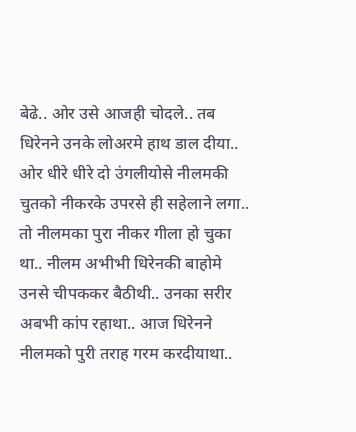बेढे.. ओर उसे आजही चोदले.. तब धिरेनने उनके लोअरमे हाथ डाल दीया..
ओर धीरे धीरे दो उंगलीयोसे नीलमकी चुतको नीकरके उपरसे ही सहेलाने लगा.. तो नीलमका पुरा नीकर गीला हो चुका था.. नीलम अभीभी धिरेनकी बाहोमे उनसे चीपककर बैठीथी.. उनका सरीर अबभी कांप रहाथा.. आज धिरेनने नीलमको पुरी तराह गरम करदीयाथा..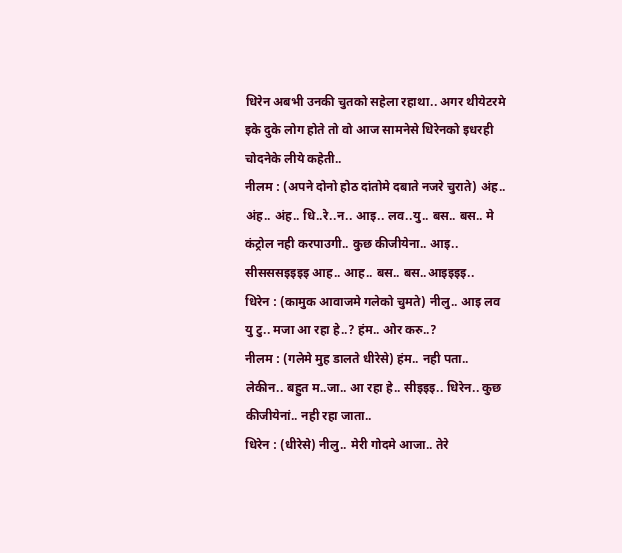धिरेन अबभी उनकी चुतको सहेला रहाथा.. अगर थीयेटरमे इके दुके लोग होते तो वो आज सामनेसे धिरेनको इधरही चोदनेके लीये कहेती..
नीलम : (अपने दोनो होठ दांतोमे दबाते नजरे चुराते) अंह.. अंह.. अंह.. धि..रे..न.. आइ.. लव..यु.. बस.. बस.. मे कंट्रोल नही करपाउगी.. कुछ कीजीयेना.. आइ.. सीसससइइइइ आह.. आह.. बस.. बस..आइइइइ..
धिरेन : (कामुक आवाजमे गलेको चुमते) नीलु.. आइ लव यु टु.. मजा आ रहा हे..? हंम.. ओर करु..?
नीलम : (गलेमे मुह डालते धीरेसे) हंम.. नही पता.. लेकीन.. बहुत म..जा.. आ रहा हे.. सीइइइ.. धिरेन.. कुछ कीजीयेनां.. नही रहा जाता..
धिरेन : (धीरेसे) नीलु.. मेरी गोदमे आजा.. तेरे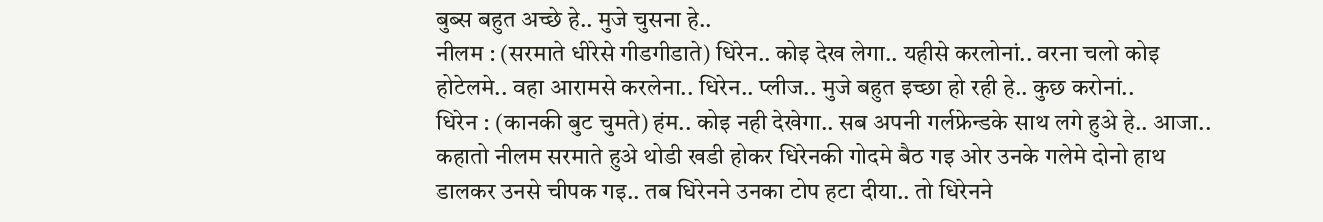बुब्स बहुत अच्छे हे.. मुजे चुसना हे..
नीलम : (सरमाते धीरेसे गीडगीडाते) धिरेन.. कोइ देख लेगा.. यहीसे करलोनां.. वरना चलो कोइ होटेलमे.. वहा आरामसे करलेना.. धिरेन.. प्लीज.. मुजे बहुत इच्छा हो रही हे.. कुछ करोनां..
धिरेन : (कानकी बुट चुमते) हंम.. कोइ नही देखेगा.. सब अपनी गर्लफ्रेन्डके साथ लगे हुअे हे.. आजा..
कहातो नीलम सरमाते हुअे थोडी खडी होकर धिरेनकी गोदमे बैठ गइ ओर उनके गलेमे दोनो हाथ डालकर उनसे चीपक गइ.. तब धिरेनने उनका टोप हटा दीया.. तो धिरेनने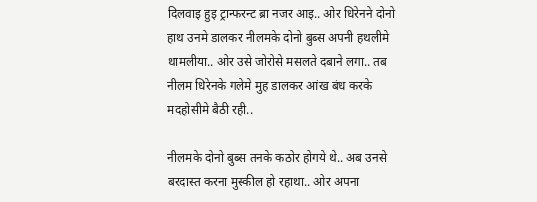दिलवाइ हुइ ट्रान्फरन्ट ब्रा नजर आइ.. ओर धिरेनने दोनो हाथ उनमे डालकर नीलमके दोनो बुब्स अपनी हथलीमे थामलीया.. ओर उसे जोरोसे मसलते दबाने लगा.. तब नीलम धिरेनके गलेमे मुह डालकर आंख बंध करके मदहोसीमे बैठी रही..

नीलमके दोनो बुब्स तनके कठोर होगये थे.. अब उनसे बरदास्त करना मुस्कील हो रहाथा.. ओर अपना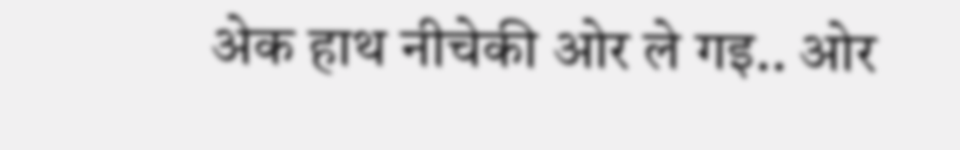अेक हाथ नीचेकी ओर ले गइ.. ओर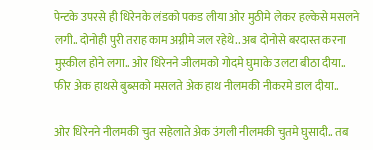पेन्टके उपरसे ही धिरेनके लंडको पकड लीया ओर मुठीमे लेकर हल्केसे मसलने लगी.. दोनोही पुरी तराह काम अग्नीमे जल रहेथे.. अब दोनोसे बरदास्त करना मुस्कील होने लगा.. ओर धिरेनने जीलमको गोदमे घुमाके उलटा बीठा दीया.. फीर अेक हाथसे बुब्सको मसलते अेक हाथ नीलमकी नीकरमे डाल दीया..

ओर धिरेनने नीलमकी चुत सहेलाते अेक उंगली नीलमकी चुतमे घुसादी.. तब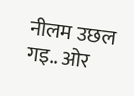नीलम उछल गइ.. ओर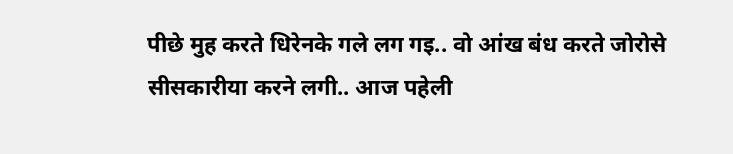पीछे मुह करते धिरेनके गले लग गइ.. वो आंख बंध करते जोरोसे सीसकारीया करने लगी.. आज पहेली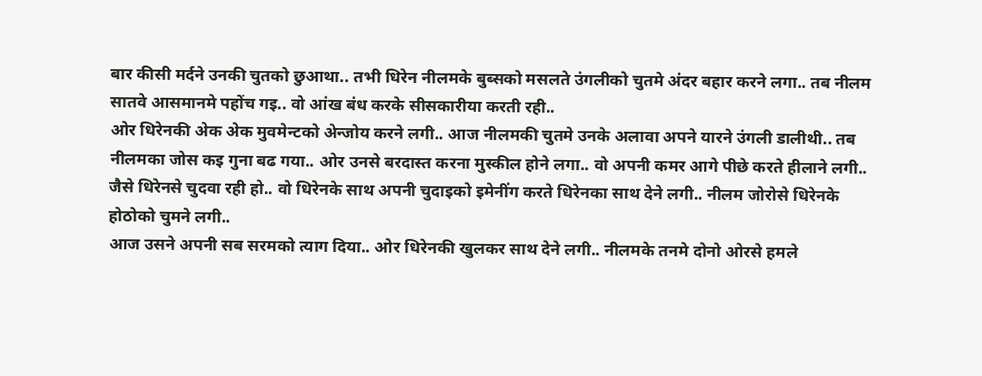बार कीसी मर्दने उनकी चुतको छुआथा.. तभी धिरेन नीलमके बुब्सको मसलते उंगलीको चुतमे अंदर बहार करने लगा.. तब नीलम सातवे आसमानमे पहोंच गइ.. वो आंख बंध करके सीसकारीया करती रही..
ओर धिरेनकी अेक अेक मुवमेन्टको अेन्जोय करने लगी.. आज नीलमकी चुतमे उनके अलावा अपने यारने उंगली डालीथी.. तब नीलमका जोस कइ गुना बढ गया.. ओर उनसे बरदास्त करना मुस्कील होने लगा.. वो अपनी कमर आगे पीछे करते हीलाने लगी.. जैसे धिरेनसे चुदवा रही हो.. वो धिरेनके साथ अपनी चुदाइको इमेनींग करते धिरेनका साथ देने लगी.. नीलम जोरोसे धिरेनके होठोको चुमने लगी..
आज उसने अपनी सब सरमको त्याग दिया.. ओर धिरेनकी खुलकर साथ देने लगी.. नीलमके तनमे दोनो ओरसे हमले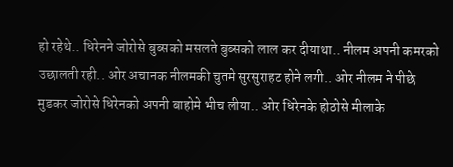हो रहेथे.. धिरेनने जोरोसे बुब्सको मसलते बुब्सको लाल कर दीयाथा.. नीलम अपनी कमरको उछालती रही.. ओर अचानक नीलमकी चुतमे सुरसुराहट होने लगी.. ओर नीलम ने पीछे मुडकर जोरोसे धिरेनको अपनी बाहोमे भीच लीया.. ओर धिरेनके होठोसे मीलाके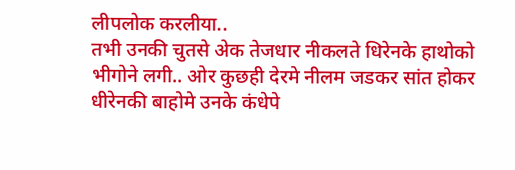लीपलोक करलीया..
तभी उनकी चुतसे अेक तेजधार नीकलते धिरेनके हाथोको भीगोने लगी.. ओर कुछही देरमे नीलम जडकर सांत होकर धीरेनकी बाहोमे उनके कंधेपे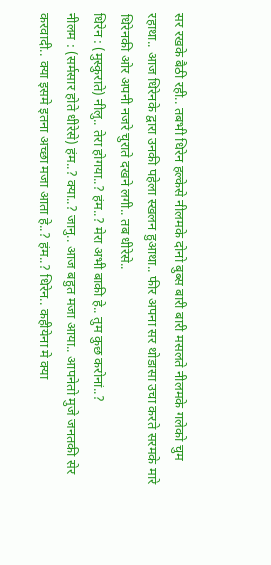सर रखके बैठी रही.. तबभी धिरेन हल्केसे नीलमके दोनो बुब्स बारी बारी मसलते नीलमके गलेको चुम रहाथा.. आज धिरेनके द्वारा उनकी पहेला स्खलन हुआथा.. फीर अपना सर थोडासा उचा करते सरमके मारे धिरेनकी ओर अपनी नजरे चुराते दखने लगी.. तब धीरेसे..
धिरेन : (मुस्कुराते) नीलु.. तेरा होगया..? हंम..? मेरा अभी बाकी हे.. तुम कुछ करोनां..?
नीलम : (सर्मसार होते धीरेसे) हंम..? क्या..? जानु.. आज बहुत मजा आया.. आपनेतो मुजे जनतकी सेर करवादी.. क्या इसमे इतना अच्छा मजा आता हे..? हंम..? धिरेन.. कहीयेना मे क्या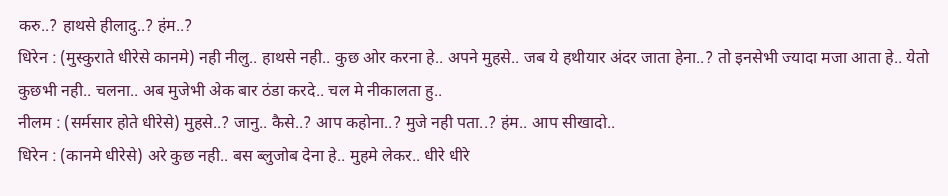करु..? हाथसे हीलादु..? हंम..?
धिरेन : (मुस्कुराते धीरेसे कानमे) नही नीलु.. हाथसे नही.. कुछ ओर करना हे.. अपने मुहसे.. जब ये हथीयार अंदर जाता हेना..? तो इनसेभी ज्यादा मजा आता हे.. येतो कुछभी नही.. चलना.. अब मुजेभी अेक बार ठंडा करदे.. चल मे नीकालता हु..
नीलम : (सर्मसार होते धीरेसे) मुहसे..? जानु.. कैसे..? आप कहोना..? मुजे नही पता..? हंम.. आप सीखादो..
धिरेन : (कानमे धीरेसे) अरे कुछ नही.. बस ब्लुजोब देना हे.. मुहमे लेकर.. धीरे धीरे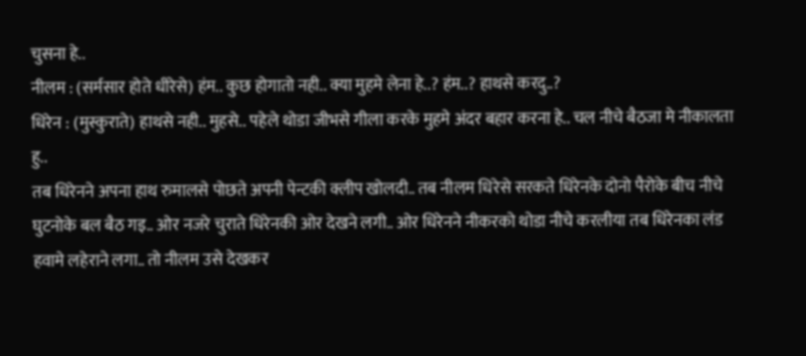चुसना हे..
नीलम : (सर्मसार होते धीरेसे) हंम.. कुछ होगातो नही.. क्या मुहमे लेना हे..? हंम..? हाथसे करदु..?
धिरेन : (मुस्कुराते) हाथसे नही.. मुहसे.. पहेले थोडा जीभसे गीला करके मुहमे अंदर बहार करना हे.. चल नीचे बैठजा मे नीकालता हु..
तब धिरेनने अपना हाथ रुमालसे पोछते अपनी पेन्टकी क्लीप खोलदी.. तब नीलम धिरेसे सरकते धिरेनके दोनो पैरोके बीच नीचे घुटनोके बल बैठ गइ.. ओर नजरे चुराते धिरेनकी ओर देखने लगी.. ओर धिरेनने नीकरको थोडा नीचे करलीया तब धिरेनका लंड हवामे लहेराने लगा.. तो नीलम उसे देखकर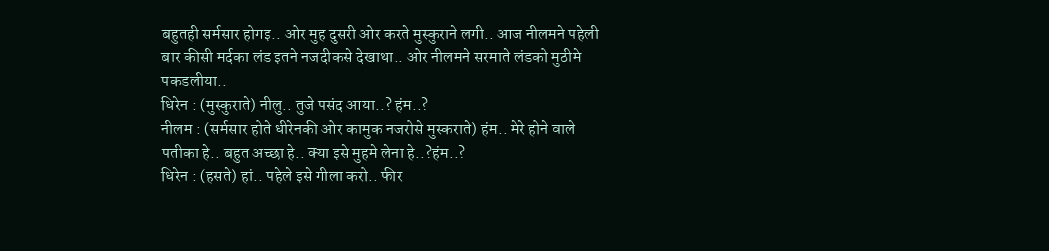बहुतही सर्मसार होगइ.. ओर मुह दुसरी ओर करते मुस्कुराने लगी.. आज नीलमने पहेली बार कीसी मर्दका लंड इतने नजदीकसे देखाथा.. ओर नीलमने सरमाते लंडको मुठीमे पकडलीया..
धिरेन : (मुस्कुराते) नीलु.. तुजे पसंद आया..? हंम..?
नीलम : (सर्मसार होते धीरेनकी ओर कामुक नजरोसे मुस्कराते) हंम.. मेरे होने वाले पतीका हे.. बहुत अच्छा हे.. क्या इसे मुहमे लेना हे..?हंम..?
धिरेन : (हसते) हां.. पहेले इसे गीला करो.. फीर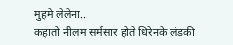मुहमे लेलेना..
कहातो नीलम सर्मसार होते धिरेनके लंडकी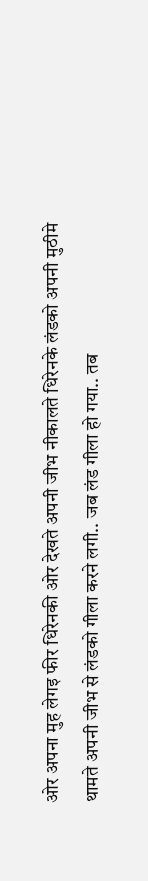ओर अपना मुह लेगइ फीर धिरेनकी ओर देखते अपनी जीभ नीकालते धिरेनके लंडको अपनी मुठीमे थामते अपनी जीभ से लंडको गीला करने लगी.. जब लंड गीला हो गया.. तब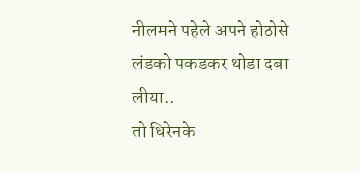नीलमने पहेले अपने होठोसे लंडको पकडकर थोडा दबा लीया..
तो धिरेनके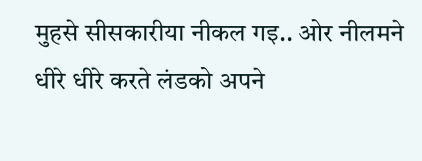मुहसे सीसकारीया नीकल गइ.. ओर नीलमने धीरे धीरे करते लंडको अपने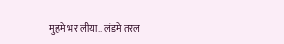मुहमे भर लीया.. लंडमे तरल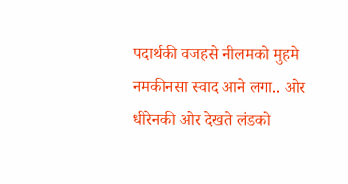पदार्थकी वजहसे नीलमको मुहमे नमकीनसा स्वाद आने लगा.. ओर धीरेनकी ओर देखते लंडको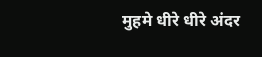मुहमे धीरे धीरे अंदर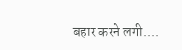बहार करने लगी....